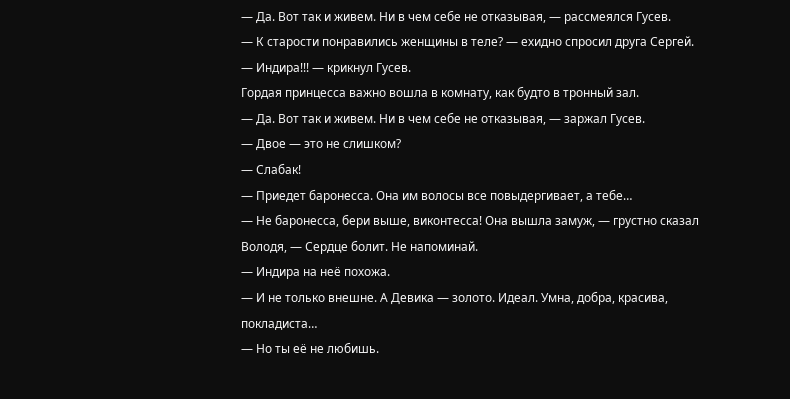— Да. Вот так и живем. Ни в чем себе не отказывая, — рассмеялся Гусев.
— К старости понравились женщины в теле? — ехидно спросил друга Сергей.
— Индира!!! — крикнул Гусев.
Гордая принцесса важно вошла в комнату, как будто в тронный зал.
— Да. Вот так и живем. Ни в чем себе не отказывая, — заржал Гусев.
— Двое — это не слишком?
— Слабак!
— Приедет баронесса. Она им волосы все повыдергивает, а тебе…
— Не баронесса, бери выше, виконтесса! Она вышла замуж, — грустно сказал Володя, — Сердце болит. Не напоминай.
— Индира на неё похожа.
— И не только внешне. А Девика — золото. Идеал. Умна, добра, красива, покладиста…
— Но ты её не любишь.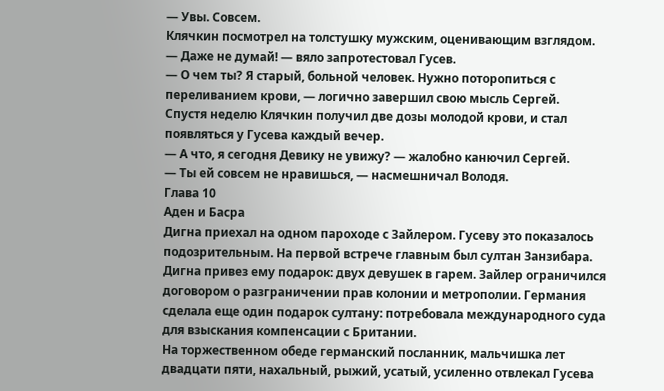— Увы. Совсем.
Клячкин посмотрел на толстушку мужским, оценивающим взглядом.
— Даже не думай! — вяло запротестовал Гусев.
— О чем ты? Я старый, больной человек. Нужно поторопиться с переливанием крови, — логично завершил свою мысль Сергей.
Спустя неделю Клячкин получил две дозы молодой крови, и стал появляться у Гусева каждый вечер.
— А что, я сегодня Девику не увижу? — жалобно канючил Сергей.
— Ты ей совсем не нравишься, — насмешничал Володя.
Глава 10
Аден и Басра
Дигна приехал на одном пароходе с Зайлером. Гусеву это показалось подозрительным. На первой встрече главным был султан Занзибара. Дигна привез ему подарок: двух девушек в гарем. Зайлер ограничился договором о разграничении прав колонии и метрополии. Германия сделала еще один подарок султану: потребовала международного суда для взыскания компенсации с Британии.
На торжественном обеде германский посланник, мальчишка лет двадцати пяти, нахальный, рыжий, усатый, усиленно отвлекал Гусева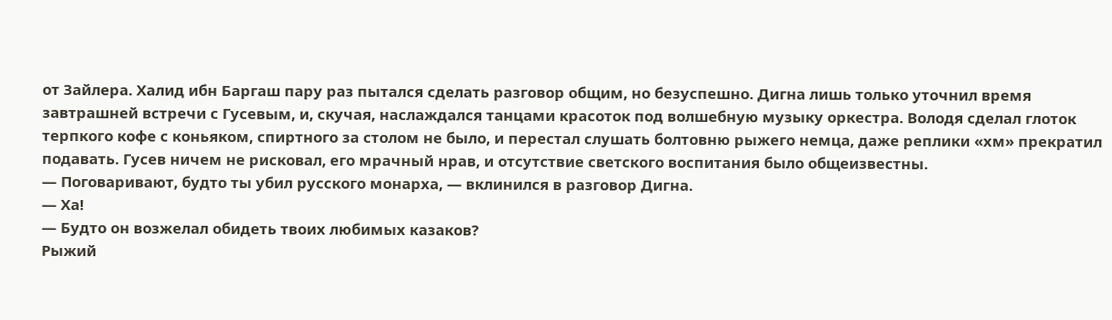от Зайлера. Халид ибн Баргаш пару раз пытался сделать разговор общим, но безуспешно. Дигна лишь только уточнил время завтрашней встречи с Гусевым, и, скучая, наслаждался танцами красоток под волшебную музыку оркестра. Володя сделал глоток терпкого кофе с коньяком, спиртного за столом не было, и перестал слушать болтовню рыжего немца, даже реплики «хм» прекратил подавать. Гусев ничем не рисковал, его мрачный нрав, и отсутствие светского воспитания было общеизвестны.
— Поговаривают, будто ты убил русского монарха, — вклинился в разговор Дигна.
— Ха!
— Будто он возжелал обидеть твоих любимых казаков?
Рыжий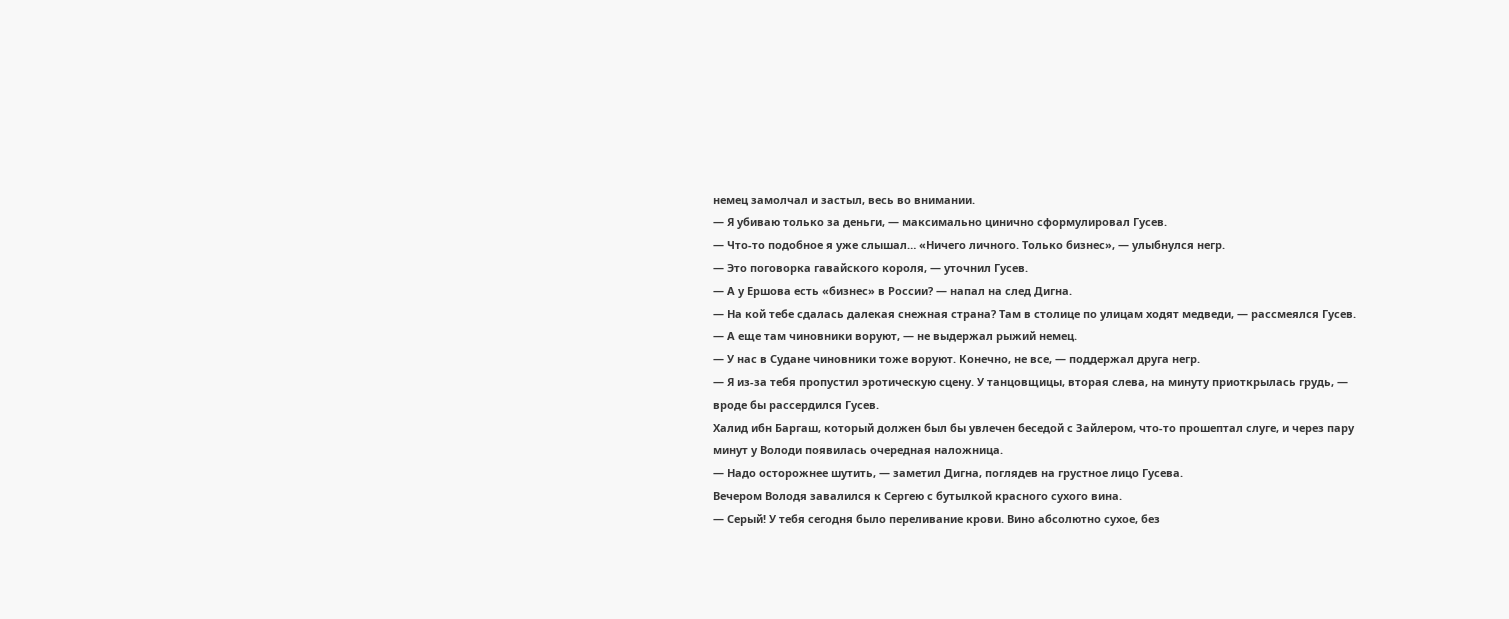немец замолчал и застыл, весь во внимании.
— Я убиваю только за деньги, — максимально цинично сформулировал Гусев.
— Что-то подобное я уже слышал… «Ничего личного. Только бизнес», — улыбнулся негр.
— Это поговорка гавайского короля, — уточнил Гусев.
— А у Ершова есть «бизнес» в России? — напал на след Дигна.
— На кой тебе сдалась далекая снежная страна? Там в столице по улицам ходят медведи, — рассмеялся Гусев.
— А еще там чиновники воруют, — не выдержал рыжий немец.
— У нас в Судане чиновники тоже воруют. Конечно, не все, — поддержал друга негр.
— Я из-за тебя пропустил эротическую сцену. У танцовщицы, вторая слева, на минуту приоткрылась грудь, — вроде бы рассердился Гусев.
Халид ибн Баргаш, который должен был бы увлечен беседой с Зайлером, что-то прошептал слуге, и через пару минут у Володи появилась очередная наложница.
— Надо осторожнее шутить, — заметил Дигна, поглядев на грустное лицо Гусева.
Вечером Володя завалился к Сергею с бутылкой красного сухого вина.
— Серый! У тебя сегодня было переливание крови. Вино абсолютно сухое, без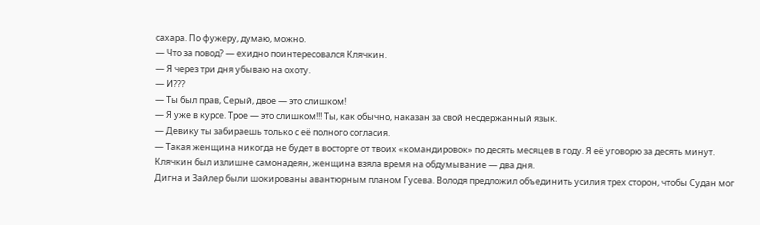сахара. По фужеру, думаю, можно.
— Что за повод? — ехидно поинтересовался Клячкин.
— Я через три дня убываю на охоту.
— И???
— Ты был прав, Серый, двое — это слишком!
— Я уже в курсе. Трое — это слишком!!! Ты, как обычно, наказан за свой несдержанный язык.
— Девику ты забираешь только с её полного согласия.
— Такая женщина никогда не будет в восторге от твоих «командировок» по десять месяцев в году. Я её уговорю за десять минут.
Клячкин был излишне самонадеян, женщина взяла время на обдумывание — два дня.
Дигна и Зайлер были шокированы авантюрным планом Гусева. Володя предложил объединить усилия трех сторон, чтобы Судан мог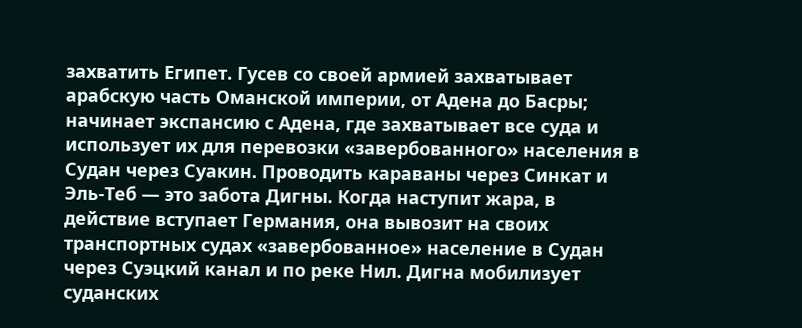захватить Египет. Гусев со своей армией захватывает арабскую часть Оманской империи, от Адена до Басры; начинает экспансию с Адена, где захватывает все суда и использует их для перевозки «завербованного» населения в Судан через Суакин. Проводить караваны через Синкат и Эль-Теб — это забота Дигны. Когда наступит жара, в действие вступает Германия, она вывозит на своих транспортных судах «завербованное» население в Судан через Суэцкий канал и по реке Нил. Дигна мобилизует суданских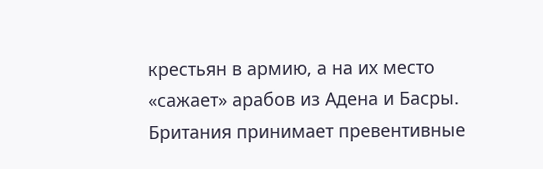крестьян в армию, а на их место «сажает» арабов из Адена и Басры. Британия принимает превентивные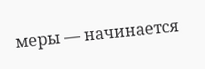меры — начинается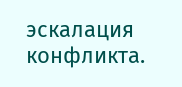эскалация конфликта.